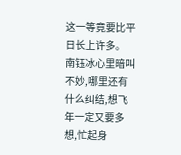这一等竟要比平日长上许多。
南钰冰心里暗叫不妙,哪里还有什么纠结,想飞年一定又要多想,忙起身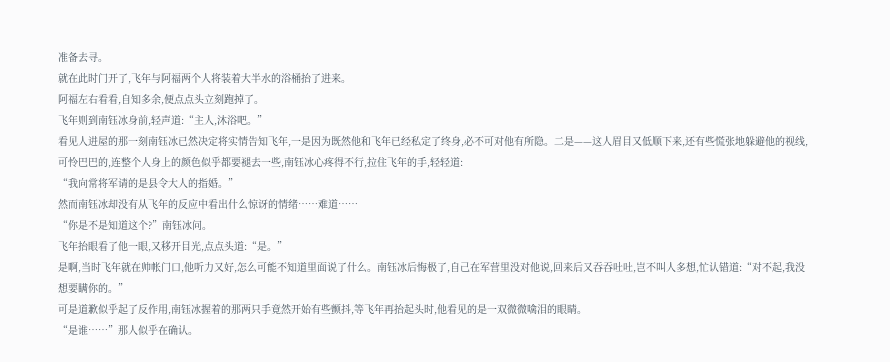准备去寻。
就在此时门开了,飞年与阿福两个人将装着大半水的浴桶抬了进来。
阿福左右看看,自知多余,便点点头立刻跑掉了。
飞年则到南钰冰身前,轻声道:“主人,沐浴吧。”
看见人进屋的那一刻南钰冰已然决定将实情告知飞年,一是因为既然他和飞年已经私定了终身,必不可对他有所隐。二是——这人眉目又低顺下来,还有些慌张地躲避他的视线,可怜巴巴的,连整个人身上的颜色似乎都要褪去一些,南钰冰心疼得不行,拉住飞年的手,轻轻道:
“我向常将军请的是县令大人的指婚。”
然而南钰冰却没有从飞年的反应中看出什么惊讶的情绪……难道……
“你是不是知道这个?”南钰冰问。
飞年抬眼看了他一眼,又移开目光,点点头道:“是。”
是啊,当时飞年就在帅帐门口,他听力又好,怎么可能不知道里面说了什么。南钰冰后悔极了,自己在军营里没对他说,回来后又吞吞吐吐,岂不叫人多想,忙认错道:“对不起,我没想要瞒你的。”
可是道歉似乎起了反作用,南钰冰握着的那两只手竟然开始有些颤抖,等飞年再抬起头时,他看见的是一双微微噙泪的眼睛。
“是谁……”那人似乎在确认。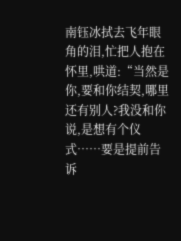南钰冰拭去飞年眼角的泪,忙把人抱在怀里,哄道:“当然是你,要和你结契,哪里还有别人?我没和你说,是想有个仪式……要是提前告诉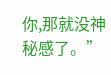你,那就没神秘感了。”